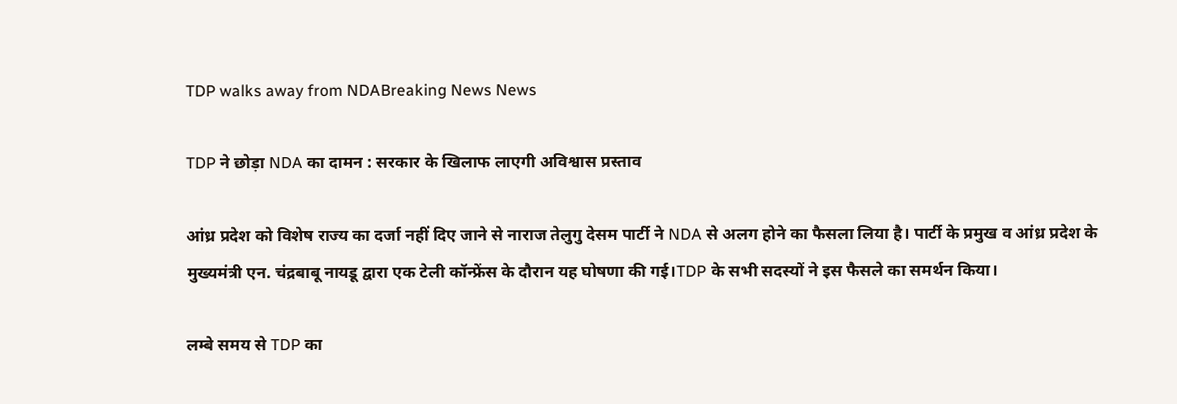TDP walks away from NDABreaking News News

TDP ने छोड़ा NDA का दामन : सरकार के खिलाफ लाएगी अविश्वास प्रस्ताव

आंध्र प्रदेश को विशेष राज्य का दर्जा नहीं दिए जाने से नाराज तेलुगु देसम पार्टी ने NDA से अलग होने का फैसला लिया है। पार्टी के प्रमुख व आंध्र प्रदेश के मुख्यमंत्री एन. चंद्रबाबू नायडू द्वारा एक टेली कॉन्फ्रेंस के दौरान यह घोषणा की गई।TDP के सभी सदस्यों ने इस फैसले का समर्थन किया।

लम्बे समय से TDP का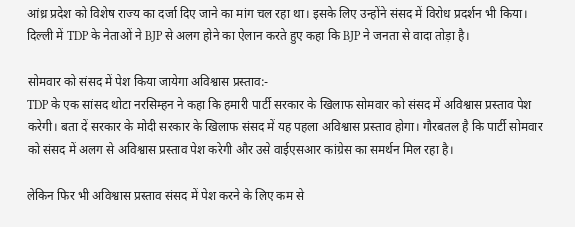आंध्र प्रदेश को विशेष राज्य का दर्जा दिए जाने का मांग चल रहा था। इसके लिए उन्होंने संसद में विरोध प्रदर्शन भी किया। दिल्ली में TDP के नेताओं ने BJP से अलग होने का ऐलान करते हुए कहा कि BJP ने जनता से वादा तोड़ा है।

सोमवार को संसद में पेश किया जायेगा अविश्वास प्रस्ताव:-
TDP के एक सांसद थोटा नरसिम्हन ने कहा कि हमारी पार्टी सरकार के खिलाफ सोमवार को संसद में अविश्वास प्रस्ताव पेश करेगी। बता दें सरकार के मोदी सरकार के खिलाफ संसद में यह पहला अविश्वास प्रस्ताव होगा। गौरबतल है कि पार्टी सोमवार को संसद में अलग से अविश्वास प्रस्ताव पेश करेगी और उसे वाईएसआर कांग्रेस का समर्थन मिल रहा है।

लेकिन फिर भी अविश्वास प्रस्ताव संसद में पेश करने के लिए कम से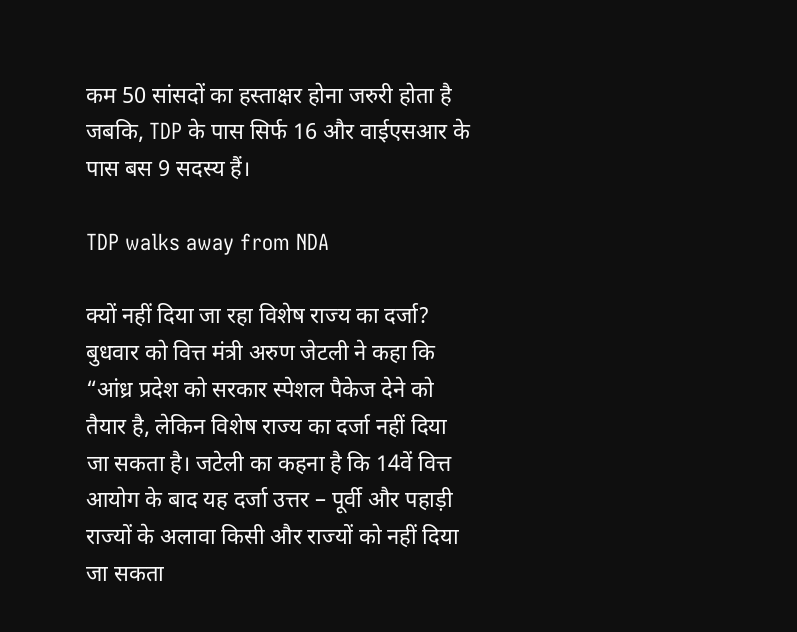कम 50 सांसदों का हस्ताक्षर होना जरुरी होता है जबकि, TDP के पास सिर्फ 16 और वाईएसआर के पास बस 9 सदस्य हैं।

TDP walks away from NDA

क्यों नहीं दिया जा रहा विशेष राज्य का दर्जा?
बुधवार को वित्त मंत्री अरुण जेटली ने कहा कि “आंध्र प्रदेश को सरकार स्पेशल पैकेज देने को तैयार है, लेकिन विशेष राज्य का दर्जा नहीं दिया जा सकता है। जटेली का कहना है कि 14वें वित्त आयोग के बाद यह दर्जा उत्तर – पूर्वी और पहाड़ी राज्यों के अलावा किसी और राज्यों को नहीं दिया जा सकता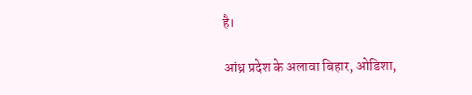है।

आंध्र प्रदेश के अलावा बिहार, ओडिशा,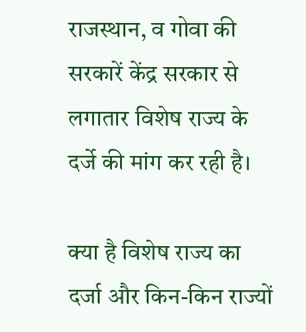राजस्थान, व गोवा की सरकारें केंद्र सरकार से लगातार विशेष राज्य के दर्जे की मांग कर रही है।

क्या है विशेष राज्य का दर्जा और किन-किन राज्यों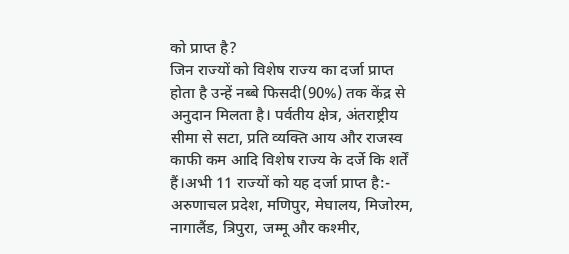को प्राप्त है?
जिन राज्यों को विशेष राज्य का दर्जा प्राप्त होता है उन्हें नब्बे फिसदी(90%) तक केंद्र से अनुदान मिलता है। पर्वतीय क्षेत्र, अंतराष्ट्रीय सीमा से सटा, प्रति व्यक्ति आय और राजस्व काफी कम आदि विशेष राज्य के दर्जे कि शर्तें हैं।अभी 11 राज्यों को यह दर्जा प्राप्त है:- अरुणाचल प्रदेश, मणिपुर, मेघालय, मिजोरम, नागालैंड, त्रिपुरा, जम्मू और कश्मीर,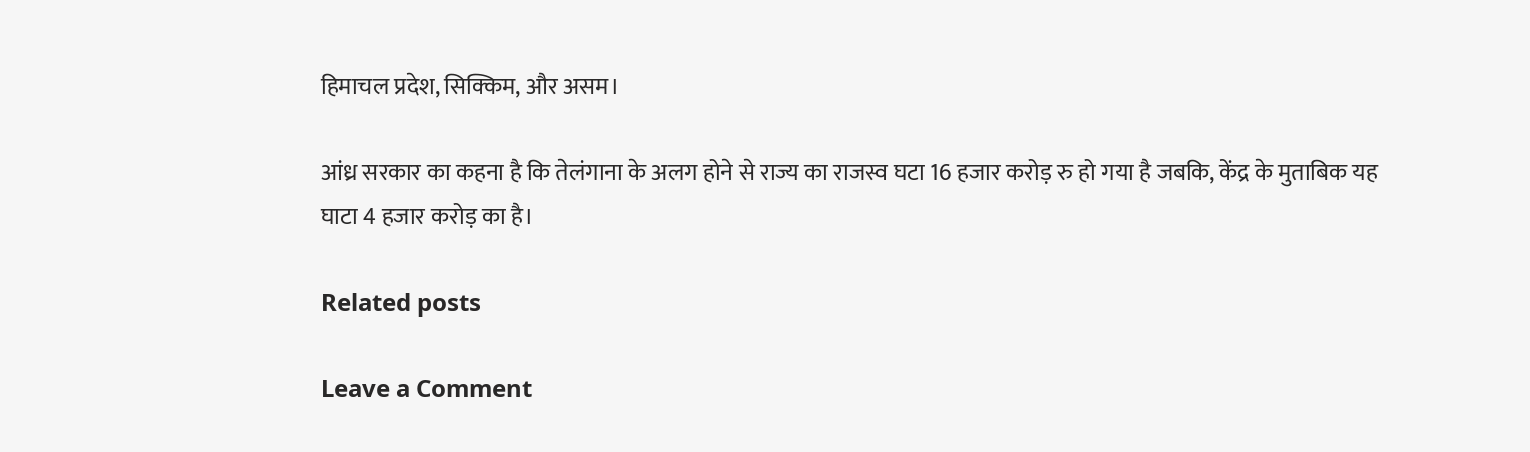हिमाचल प्रदेश, सिक्किम, और असम।

आंध्र सरकार का कहना है कि तेलंगाना के अलग होने से राज्य का राजस्व घटा 16 हजार करोड़ रु हो गया है जबकि, केंद्र के मुताबिक यह घाटा 4 हजार करोड़ का है।

Related posts

Leave a Comment